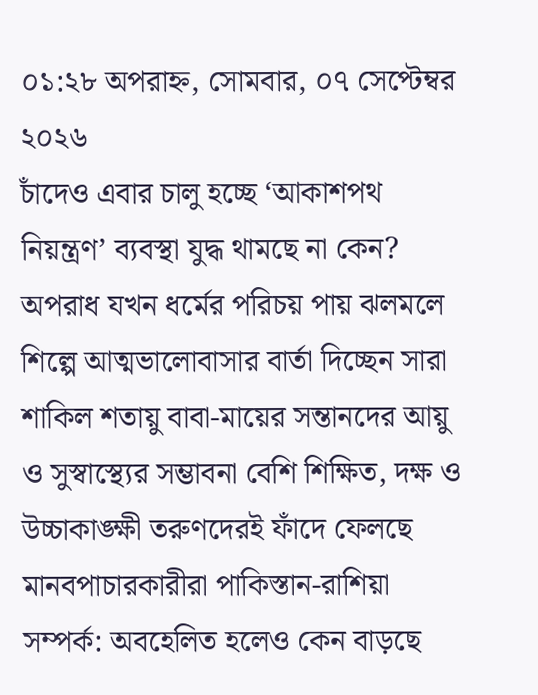০১:২৮ অপরাহ্ন, সোমবার, ০৭ সেপ্টেম্বর ২০২৬
চাঁদেও এবার চালু হচ্ছে ‘আকাশপথ নিয়ন্ত্রণ’ ব্যবস্থা যুদ্ধ থামছে না কেন? অপরাধ যখন ধর্মের পরিচয় পায় ঝলমলে শিল্পে আত্মভালোবাসার বার্তা দিচ্ছেন সারা শাকিল শতায়ু বাবা-মায়ের সন্তানদের আয়ু ও সুস্বাস্থ্যের সম্ভাবনা বেশি শিক্ষিত, দক্ষ ও উচ্চাকাঙ্ক্ষী তরুণদেরই ফাঁদে ফেলছে মানবপাচারকারীরা পাকিস্তান-রাশিয়া সম্পর্ক: অবহেলিত হলেও কেন বাড়ছে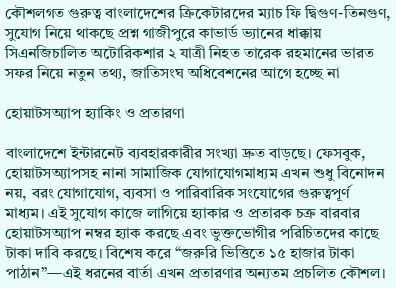কৌশলগত গুরুত্ব বাংলাদেশের ক্রিকেটারদের ম্যাচ ফি দ্বিগুণ-তিনগুণ, সুযোগ নিয়ে থাকছে প্রশ্ন গাজীপুরে কাভার্ড ভ্যানের ধাক্কায় সিএনজিচালিত অটোরিকশার ২ যাত্রী নিহত তারেক রহমানের ভারত সফর নিয়ে নতুন তথ্য, জাতিসংঘ অধিবেশনের আগে হচ্ছে না

হোয়াটসঅ্যাপ হ্যাকিং ও প্রতারণা

বাংলাদেশে ইন্টারনেট ব্যবহারকারীর সংখ্যা দ্রুত বাড়ছে। ফেসবুক, হোয়াটসঅ্যাপসহ নানা সামাজিক যোগাযোগমাধ্যম এখন শুধু বিনোদন নয়, বরং যোগাযোগ, ব্যবসা ও পারিবারিক সংযোগের গুরুত্বপূর্ণ মাধ্যম। এই সুযোগ কাজে লাগিয়ে হ্যাকার ও প্রতারক চক্র বারবার হোয়াটসঅ্যাপ নম্বর হ্যাক করছে এবং ভুক্তভোগীর পরিচিতদের কাছে টাকা দাবি করছে। বিশেষ করে “জরুরি ভিত্তিতে ১৫ হাজার টাকা পাঠান”—এই ধরনের বার্তা এখন প্রতারণার অন্যতম প্রচলিত কৌশল।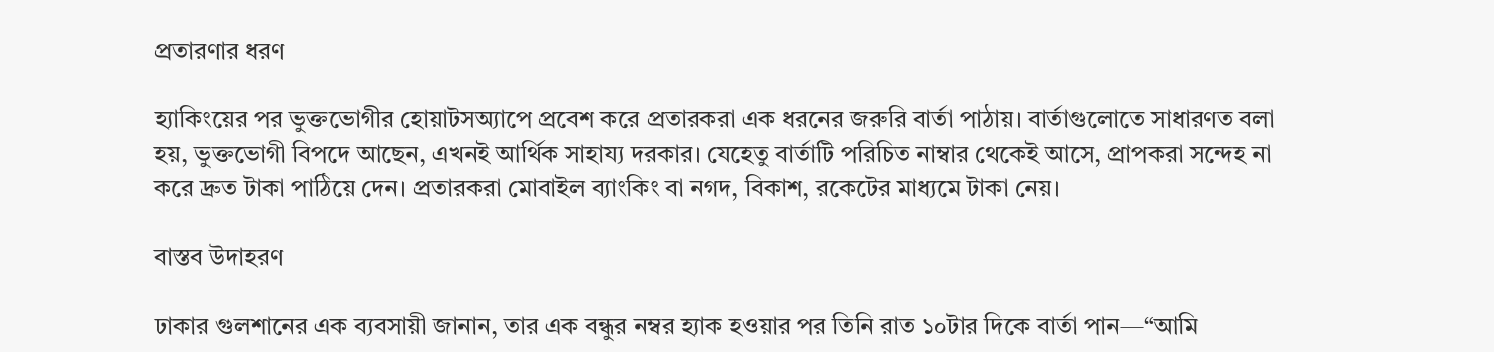প্রতারণার ধরণ

হ্যাকিংয়ের পর ভুক্তভোগীর হোয়াটসঅ্যাপে প্রবেশ করে প্রতারকরা এক ধরনের জরুরি বার্তা পাঠায়। বার্তাগুলোতে সাধারণত বলা হয়, ভুক্তভোগী বিপদে আছেন, এখনই আর্থিক সাহায্য দরকার। যেহেতু বার্তাটি পরিচিত নাম্বার থেকেই আসে, প্রাপকরা সন্দেহ না করে দ্রুত টাকা পাঠিয়ে দেন। প্রতারকরা মোবাইল ব্যাংকিং বা নগদ, বিকাশ, রকেটের মাধ্যমে টাকা নেয়।

বাস্তব উদাহরণ

ঢাকার গুলশানের এক ব্যবসায়ী জানান, তার এক বন্ধুর নম্বর হ্যাক হওয়ার পর তিনি রাত ১০টার দিকে বার্তা পান—“আমি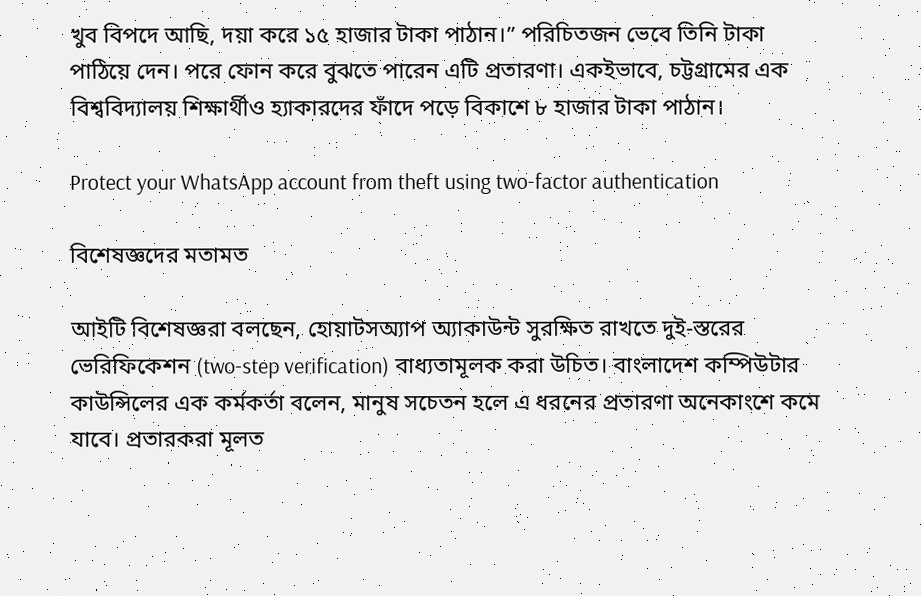খুব বিপদে আছি, দয়া করে ১৫ হাজার টাকা পাঠান।” পরিচিতজন ভেবে তিনি টাকা পাঠিয়ে দেন। পরে ফোন করে বুঝতে পারেন এটি প্রতারণা। একইভাবে, চট্টগ্রামের এক বিশ্ববিদ্যালয় শিক্ষার্থীও হ্যাকারদের ফাঁদে পড়ে বিকাশে ৮ হাজার টাকা পাঠান।

Protect your WhatsApp account from theft using two-factor authentication

বিশেষজ্ঞদের মতামত

আইটি বিশেষজ্ঞরা বলছেন, হোয়াটসঅ্যাপ অ্যাকাউন্ট সুরক্ষিত রাখতে দুই-স্তরের ভেরিফিকেশন (two-step verification) বাধ্যতামূলক করা উচিত। বাংলাদেশ কম্পিউটার কাউন্সিলের এক কর্মকর্তা বলেন, মানুষ সচেতন হলে এ ধরনের প্রতারণা অনেকাংশে কমে যাবে। প্রতারকরা মূলত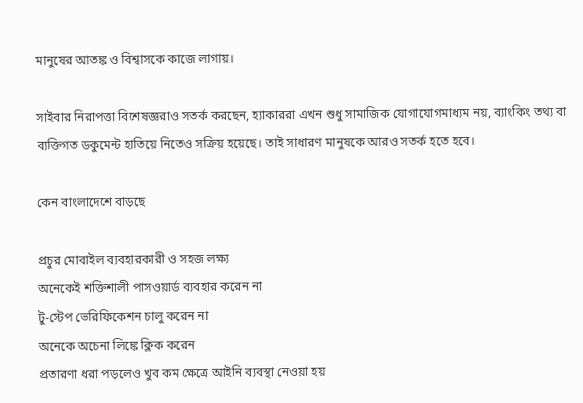মানুষের আতঙ্ক ও বিশ্বাসকে কাজে লাগায়।

সাইবার নিরাপত্তা বিশেষজ্ঞরাও সতর্ক করছেন, হ্যাকাররা এখন শুধু সামাজিক যোগাযোগমাধ্যম নয়, ব্যাংকিং তথ্য বা ব্যক্তিগত ডকুমেন্ট হাতিয়ে নিতেও সক্রিয় হয়েছে। তাই সাধারণ মানুষকে আরও সতর্ক হতে হবে।

কেন বাংলাদেশে বাড়ছে

প্রচুর মোবাইল ব্যবহারকারী ও সহজ লক্ষ্য
অনেকেই শক্তিশালী পাসওয়ার্ড ব্যবহার করেন না
টু-স্টেপ ভেরিফিকেশন চালু করেন না
অনেকে অচেনা লিঙ্কে ক্লিক করেন
প্রতারণা ধরা পড়লেও খুব কম ক্ষেত্রে আইনি ব্যবস্থা নেওয়া হয়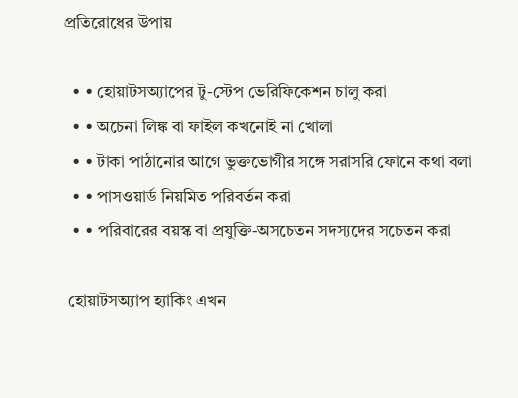প্রতিরোধের উপায়

  • • হোয়াটসঅ্যাপের টু-স্টেপ ভেরিফিকেশন চালু করা
  • • অচেনা লিঙ্ক বা ফাইল কখনোই না খোলা
  • • টাকা পাঠানোর আগে ভুক্তভোগীর সঙ্গে সরাসরি ফোনে কথা বলা
  • • পাসওয়ার্ড নিয়মিত পরিবর্তন করা
  • • পরিবারের বয়স্ক বা প্রযুক্তি-অসচেতন সদস্যদের সচেতন করা

 হোয়াটসঅ্যাপ হ্যাকিং এখন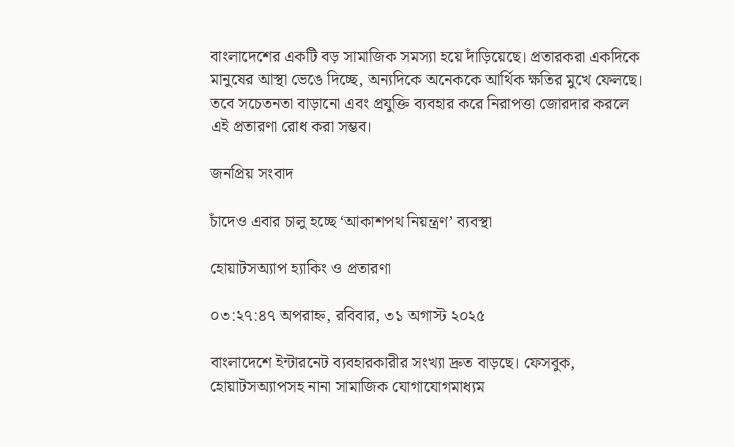বাংলাদেশের একটি বড় সামাজিক সমস্যা হয়ে দাঁড়িয়েছে। প্রতারকরা একদিকে মানুষের আস্থা ভেঙে দিচ্ছে, অন্যদিকে অনেককে আর্থিক ক্ষতির মুখে ফেলছে। তবে সচেতনতা বাড়ানো এবং প্রযুক্তি ব্যবহার করে নিরাপত্তা জোরদার করলে এই প্রতারণা রোধ করা সম্ভব।

জনপ্রিয় সংবাদ

চাঁদেও এবার চালু হচ্ছে ‘আকাশপথ নিয়ন্ত্রণ’ ব্যবস্থা

হোয়াটসঅ্যাপ হ্যাকিং ও প্রতারণা

০৩:২৭:৪৭ অপরাহ্ন, রবিবার, ৩১ অগাস্ট ২০২৫

বাংলাদেশে ইন্টারনেট ব্যবহারকারীর সংখ্যা দ্রুত বাড়ছে। ফেসবুক, হোয়াটসঅ্যাপসহ নানা সামাজিক যোগাযোগমাধ্যম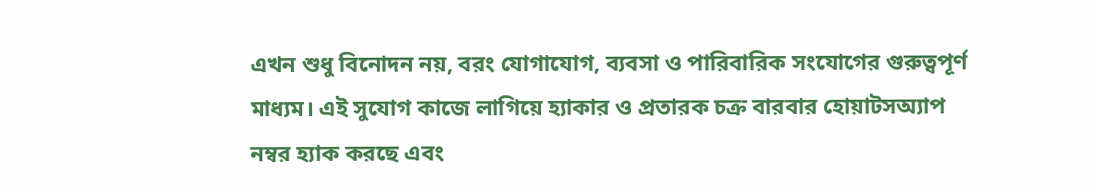এখন শুধু বিনোদন নয়, বরং যোগাযোগ, ব্যবসা ও পারিবারিক সংযোগের গুরুত্বপূর্ণ মাধ্যম। এই সুযোগ কাজে লাগিয়ে হ্যাকার ও প্রতারক চক্র বারবার হোয়াটসঅ্যাপ নম্বর হ্যাক করছে এবং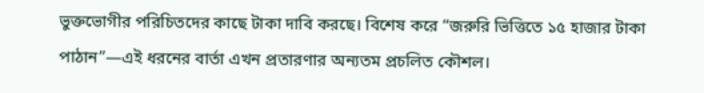ভুক্তভোগীর পরিচিতদের কাছে টাকা দাবি করছে। বিশেষ করে “জরুরি ভিত্তিতে ১৫ হাজার টাকা পাঠান”—এই ধরনের বার্তা এখন প্রতারণার অন্যতম প্রচলিত কৌশল।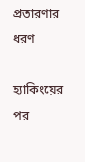প্রতারণার ধরণ

হ্যাকিংয়ের পর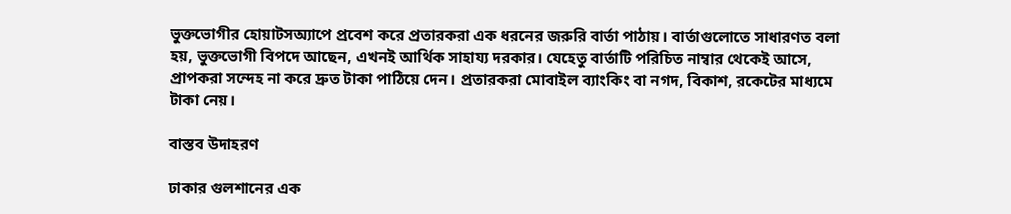ভুক্তভোগীর হোয়াটসঅ্যাপে প্রবেশ করে প্রতারকরা এক ধরনের জরুরি বার্তা পাঠায়। বার্তাগুলোতে সাধারণত বলা হয়, ভুক্তভোগী বিপদে আছেন, এখনই আর্থিক সাহায্য দরকার। যেহেতু বার্তাটি পরিচিত নাম্বার থেকেই আসে, প্রাপকরা সন্দেহ না করে দ্রুত টাকা পাঠিয়ে দেন। প্রতারকরা মোবাইল ব্যাংকিং বা নগদ, বিকাশ, রকেটের মাধ্যমে টাকা নেয়।

বাস্তব উদাহরণ

ঢাকার গুলশানের এক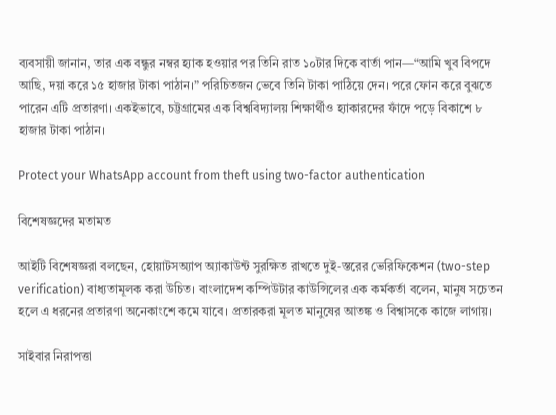ব্যবসায়ী জানান, তার এক বন্ধুর নম্বর হ্যাক হওয়ার পর তিনি রাত ১০টার দিকে বার্তা পান—“আমি খুব বিপদে আছি, দয়া করে ১৫ হাজার টাকা পাঠান।” পরিচিতজন ভেবে তিনি টাকা পাঠিয়ে দেন। পরে ফোন করে বুঝতে পারেন এটি প্রতারণা। একইভাবে, চট্টগ্রামের এক বিশ্ববিদ্যালয় শিক্ষার্থীও হ্যাকারদের ফাঁদে পড়ে বিকাশে ৮ হাজার টাকা পাঠান।

Protect your WhatsApp account from theft using two-factor authentication

বিশেষজ্ঞদের মতামত

আইটি বিশেষজ্ঞরা বলছেন, হোয়াটসঅ্যাপ অ্যাকাউন্ট সুরক্ষিত রাখতে দুই-স্তরের ভেরিফিকেশন (two-step verification) বাধ্যতামূলক করা উচিত। বাংলাদেশ কম্পিউটার কাউন্সিলের এক কর্মকর্তা বলেন, মানুষ সচেতন হলে এ ধরনের প্রতারণা অনেকাংশে কমে যাবে। প্রতারকরা মূলত মানুষের আতঙ্ক ও বিশ্বাসকে কাজে লাগায়।

সাইবার নিরাপত্তা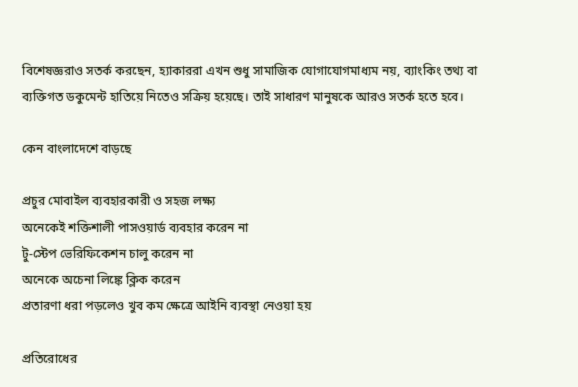বিশেষজ্ঞরাও সতর্ক করছেন, হ্যাকাররা এখন শুধু সামাজিক যোগাযোগমাধ্যম নয়, ব্যাংকিং তথ্য বা ব্যক্তিগত ডকুমেন্ট হাতিয়ে নিতেও সক্রিয় হয়েছে। তাই সাধারণ মানুষকে আরও সতর্ক হতে হবে।

কেন বাংলাদেশে বাড়ছে

প্রচুর মোবাইল ব্যবহারকারী ও সহজ লক্ষ্য
অনেকেই শক্তিশালী পাসওয়ার্ড ব্যবহার করেন না
টু-স্টেপ ভেরিফিকেশন চালু করেন না
অনেকে অচেনা লিঙ্কে ক্লিক করেন
প্রতারণা ধরা পড়লেও খুব কম ক্ষেত্রে আইনি ব্যবস্থা নেওয়া হয়

প্রতিরোধের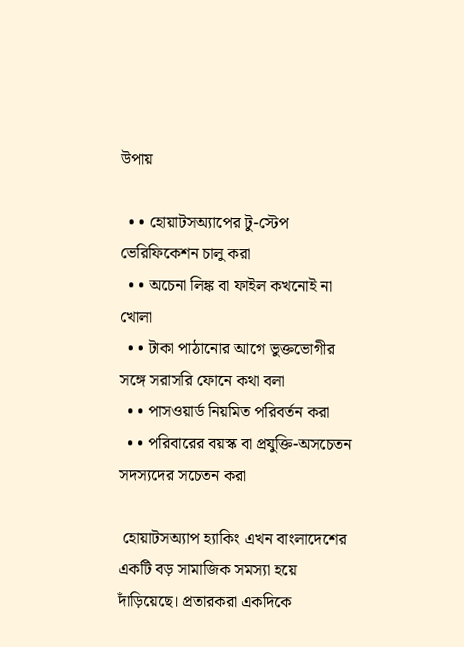উপায়

  • • হোয়াটসঅ্যাপের টু-স্টেপ ভেরিফিকেশন চালু করা
  • • অচেনা লিঙ্ক বা ফাইল কখনোই না খোলা
  • • টাকা পাঠানোর আগে ভুক্তভোগীর সঙ্গে সরাসরি ফোনে কথা বলা
  • • পাসওয়ার্ড নিয়মিত পরিবর্তন করা
  • • পরিবারের বয়স্ক বা প্রযুক্তি-অসচেতন সদস্যদের সচেতন করা

 হোয়াটসঅ্যাপ হ্যাকিং এখন বাংলাদেশের একটি বড় সামাজিক সমস্যা হয়ে দাঁড়িয়েছে। প্রতারকরা একদিকে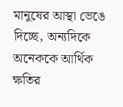মানুষের আস্থা ভেঙে দিচ্ছে, অন্যদিকে অনেককে আর্থিক ক্ষতির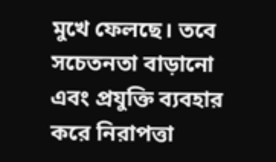মুখে ফেলছে। তবে সচেতনতা বাড়ানো এবং প্রযুক্তি ব্যবহার করে নিরাপত্তা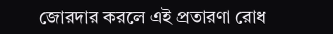জোরদার করলে এই প্রতারণা রোধ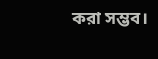করা সম্ভব।